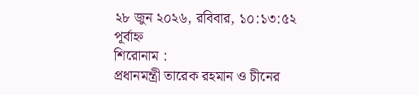২৮ জুন ২০২৬, রবিবার, ১০:১৩:৫২ পূর্বাহ্ন
শিরোনাম :
প্রধানমন্ত্রী তারেক রহমান ও চীনের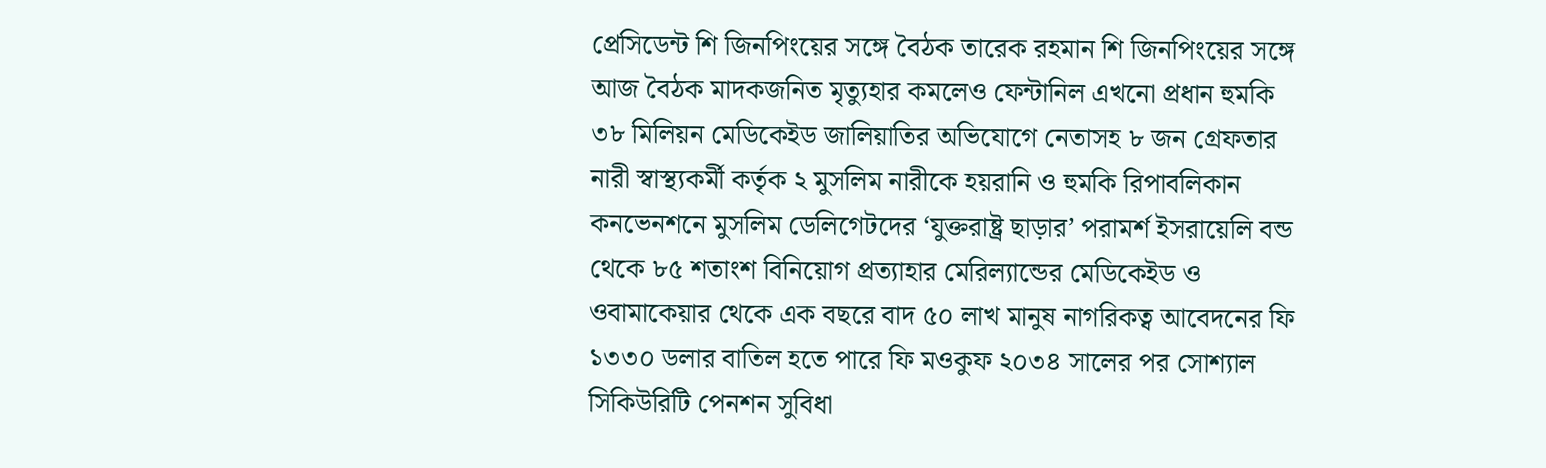প্রেসিডেন্ট শি জিনপিংয়ের সঙ্গে বৈঠক তারেক রহমান শি জিনপিংয়ের সঙ্গে আজ বৈঠক মাদকজনিত মৃত্যুহার কমলেও ফেন্টানিল এখনো প্রধান হুমকি ৩৮ মিলিয়ন মেডিকেইড জালিয়াতির অভিযোগে নেতাসহ ৮ জন গ্রেফতার নারী স্বাস্থ্যকর্মী কর্তৃক ২ মুসলিম নারীকে হয়রানি ও হুমকি রিপাবলিকান কনভেনশনে মুসলিম ডেলিগেটদের ‘যুক্তরাষ্ট্র ছাড়ার’ পরামর্শ ইসরায়েলি বন্ড থেকে ৮৫ শতাংশ বিনিয়োগ প্রত্যাহার মেরিল্যান্ডের মেডিকেইড ও ওবামাকেয়ার থেকে এক বছরে বাদ ৫০ লাখ মানুষ নাগরিকত্ব আবেদনের ফি ১৩৩০ ডলার বাতিল হতে পারে ফি মওকুফ ২০৩৪ সালের পর সোশ্যাল সিকিউরিটি পেনশন সুবিধা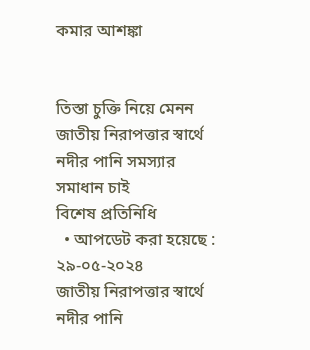কমার আশঙ্কা


তিস্তা চুক্তি নিয়ে মেনন
জাতীয় নিরাপত্তার স্বার্থে নদীর পানি সমস্যার সমাধান চাই
বিশেষ প্রতিনিধি
  • আপডেট করা হয়েছে : ২৯-০৫-২০২৪
জাতীয় নিরাপত্তার স্বার্থে নদীর পানি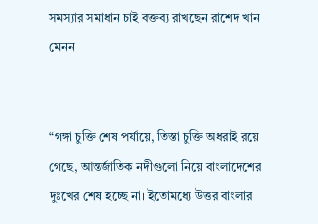সমস্যার সমাধান চাই বক্তব্য রাখছেন রাশেদ খান মেনন


“গঙ্গা চুক্তি শেষ পর্যায়ে, তিস্তা চুক্তি অধরাই রয়ে গেছে, আন্তর্জাতিক নদীগুলো নিয়ে বাংলাদেশের দুঃখের শেষ হচ্ছে না। ইতোমধ্যে উত্তর বাংলার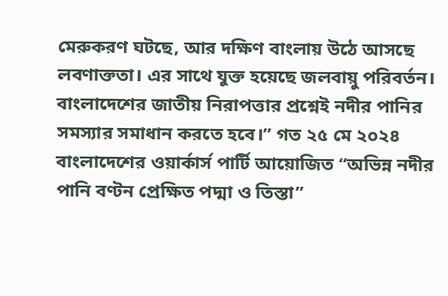মেরুকরণ ঘটছে, আর দক্ষিণ বাংলায় উঠে আসছে লবণাক্ততা। এর সাথে যুক্ত হয়েছে জলবায়ু পরিবর্তন। বাংলাদেশের জাতীয় নিরাপত্তার প্রশ্নেই নদীর পানির সমস্যার সমাধান করতে হবে।” গত ২৫ মে ২০২৪ বাংলাদেশের ওয়ার্কার্স পার্টি আয়োজিত “অভিন্ন নদীর পানি বণ্টন প্রেক্ষিত পদ্মা ও তিস্তা”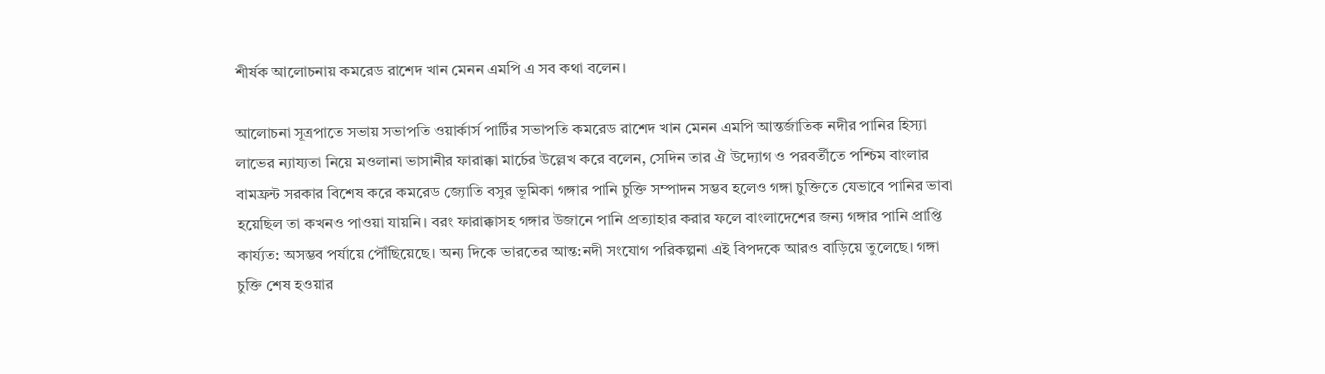শীর্ষক আলোচনায় কমরেড রাশেদ খান মেনন এমপি এ সব কথা বলেন।

আলোচনা সূত্রপাতে সভায় সভাপতি ওয়ার্কার্স পার্টির সভাপতি কমরেড রাশেদ খান মেনন এমপি আন্তর্জাতিক নদীর পানির হিস্যা লাভের ন্যায্যতা নিয়ে মওলানা ভাসানীর ফারাক্কা মার্চের উল্লেখ করে বলেন, সেদিন তার ঐ উদ্যোগ ও পরবর্তীতে পশ্চিম বাংলার বামফ্রন্ট সরকার বিশেষ করে কমরেড জ্যোতি বসুর ভূমিকা গঙ্গার পানি চুক্তি সম্পাদন সম্ভব হলেও গঙ্গা চুক্তিতে যেভাবে পানির ভাবা হয়েছিল তা কখনও পাওয়া যায়নি। বরং ফারাক্কাসহ গঙ্গার উজানে পানি প্রত্যাহার করার ফলে বাংলাদেশের জন্য গঙ্গার পানি প্রাপ্তি কার্য্যত: অসম্ভব পর্যায়ে পৌঁছিয়েছে। অন্য দিকে ভারতের আন্ত:নদী সংযোগ পরিকল্পনা এই বিপদকে আরও বাড়িয়ে তুলেছে। গঙ্গা চুক্তি শেষ হওয়ার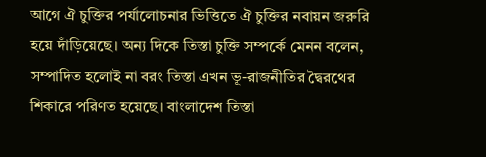আগে ঐ চুক্তির পর্যালোচনার ভিত্তিতে ঐ চুক্তির নবায়ন জরুরি হয়ে দাঁড়িয়েছে। অন্য দিকে তিস্তা চুক্তি সম্পর্কে মেনন বলেন, সম্পাদিত হলোই না বরং তিস্তা এখন ভূ-রাজনীতির দ্বৈরথের শিকারে পরিণত হয়েছে। বাংলাদেশ তিস্তা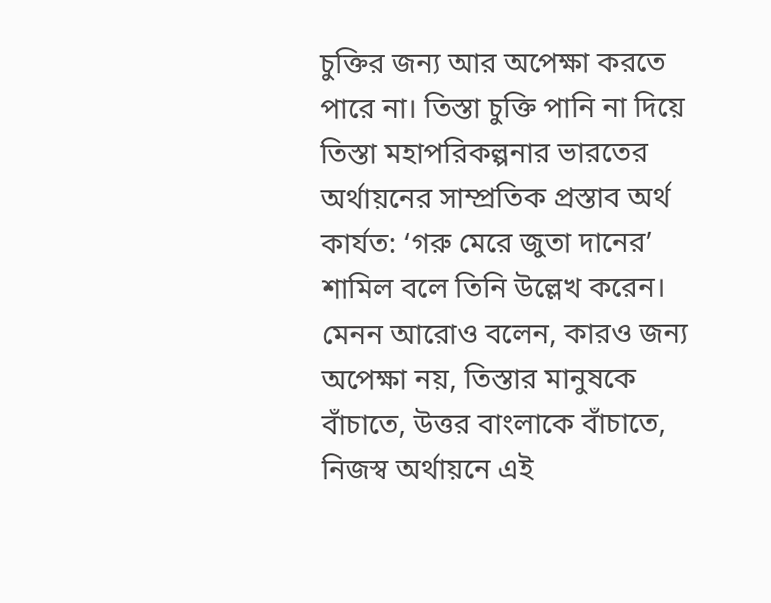চুক্তির জন্য আর অপেক্ষা করতে পারে না। তিস্তা চুক্তি পানি না দিয়ে তিস্তা মহাপরিকল্পনার ভারতের অর্থায়নের সাম্প্রতিক প্রস্তাব অর্থ কার্যত: ‘গরু মেরে জুতা দানের’ শামিল বলে তিনি উল্লেখ করেন। মেনন আরোও বলেন, কারও জন্য অপেক্ষা নয়, তিস্তার মানুষকে বাঁচাতে, উত্তর বাংলাকে বাঁচাতে, নিজস্ব অর্থায়নে এই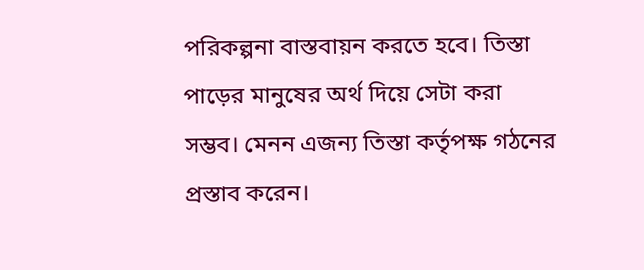পরিকল্পনা বাস্তবায়ন করতে হবে। তিস্তা পাড়ের মানুষের অর্থ দিয়ে সেটা করা সম্ভব। মেনন এজন্য তিস্তা কর্তৃপক্ষ গঠনের প্রস্তাব করেন।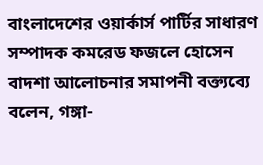বাংলাদেশের ওয়ার্কার্স পার্টির সাধারণ সম্পাদক কমরেড ফজলে হোসেন বাদশা আলোচনার সমাপনী বক্ত্যব্যে বলেন, গঙ্গা-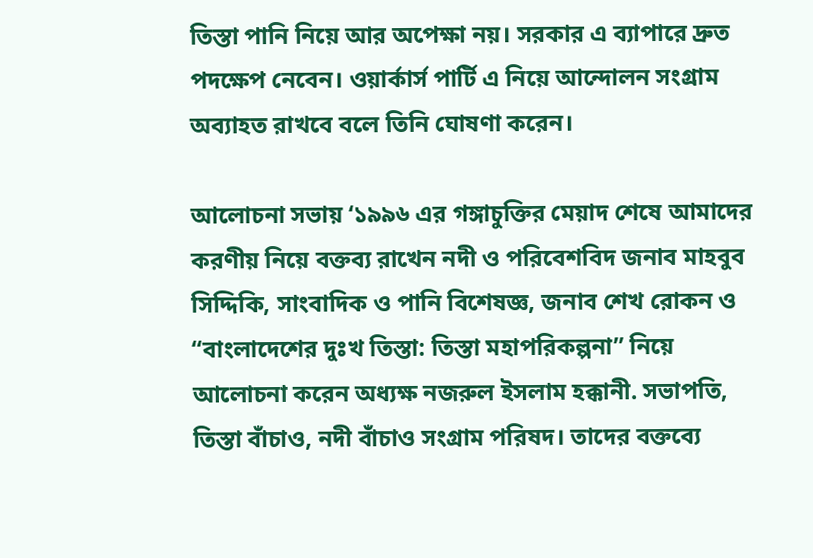তিস্তা পানি নিয়ে আর অপেক্ষা নয়। সরকার এ ব্যাপারে দ্রুত পদক্ষেপ নেবেন। ওয়ার্কার্স পার্টি এ নিয়ে আন্দোলন সংগ্রাম অব্যাহত রাখবে বলে তিনি ঘোষণা করেন।

আলোচনা সভায় ‘১৯৯৬ এর গঙ্গাচুক্তির মেয়াদ শেষে আমাদের করণীয় নিয়ে বক্তব্য রাখেন নদী ও পরিবেশবিদ জনাব মাহবুব সিদ্দিকি, সাংবাদিক ও পানি বিশেষজ্ঞ, জনাব শেখ রোকন ও “বাংলাদেশের দুঃখ তিস্তা: তিস্তা মহাপরিকল্পনা” নিয়ে আলোচনা করেন অধ্যক্ষ নজরুল ইসলাম হক্কানী. সভাপতি, তিস্তা বাঁচাও, নদী বাঁচাও সংগ্রাম পরিষদ। তাদের বক্তব্যে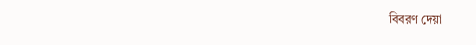বিবরণ দেয়া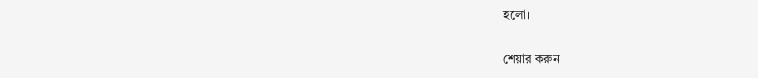হলো।

শেয়ার করুন